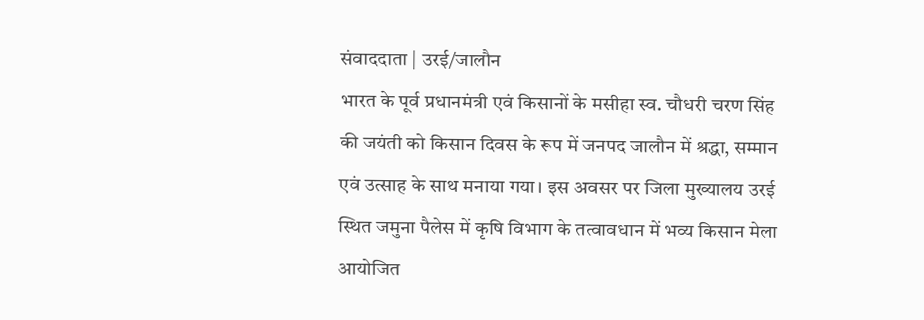संवाददाता | उरई/जालौन
भारत के पूर्व प्रधानमंत्री एवं किसानों के मसीहा स्व. चौधरी चरण सिंह की जयंती को किसान दिवस के रूप में जनपद जालौन में श्रद्धा, सम्मान एवं उत्साह के साथ मनाया गया। इस अवसर पर जिला मुख्यालय उरई स्थित जमुना पैलेस में कृषि विभाग के तत्वावधान में भव्य किसान मेला आयोजित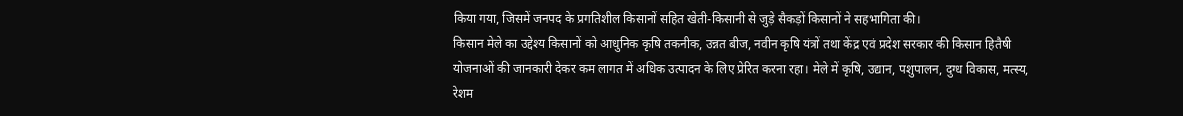किया गया, जिसमें जनपद के प्रगतिशील किसानों सहित खेती-किसानी से जुड़े सैकड़ों किसानों ने सहभागिता की।
किसान मेले का उद्देश्य किसानों को आधुनिक कृषि तकनीक, उन्नत बीज, नवीन कृषि यंत्रों तथा केंद्र एवं प्रदेश सरकार की किसान हितैषी योजनाओं की जानकारी देकर कम लागत में अधिक उत्पादन के लिए प्रेरित करना रहा। मेले में कृषि, उद्यान, पशुपालन, दुग्ध विकास, मत्स्य, रेशम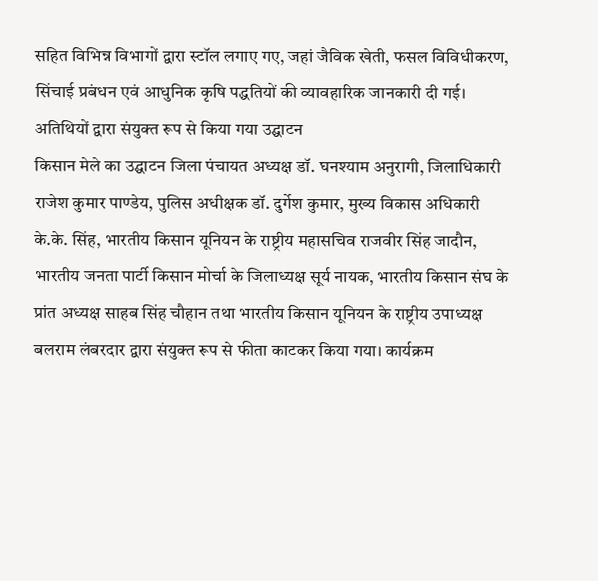सहित विभिन्न विभागों द्वारा स्टॉल लगाए गए, जहां जैविक खेती, फसल विविधीकरण, सिंचाई प्रबंधन एवं आधुनिक कृषि पद्धतियों की व्यावहारिक जानकारी दी गई।
अतिथियों द्वारा संयुक्त रूप से किया गया उद्घाटन
किसान मेले का उद्घाटन जिला पंचायत अध्यक्ष डॉ. घनश्याम अनुरागी, जिलाधिकारी राजेश कुमार पाण्डेय, पुलिस अधीक्षक डॉ. दुर्गेश कुमार, मुख्य विकास अधिकारी के.के. सिंह, भारतीय किसान यूनियन के राष्ट्रीय महासचिव राजवीर सिंह जादौन, भारतीय जनता पार्टी किसान मोर्चा के जिलाध्यक्ष सूर्य नायक, भारतीय किसान संघ के प्रांत अध्यक्ष साहब सिंह चौहान तथा भारतीय किसान यूनियन के राष्ट्रीय उपाध्यक्ष बलराम लंबरदार द्वारा संयुक्त रूप से फीता काटकर किया गया। कार्यक्रम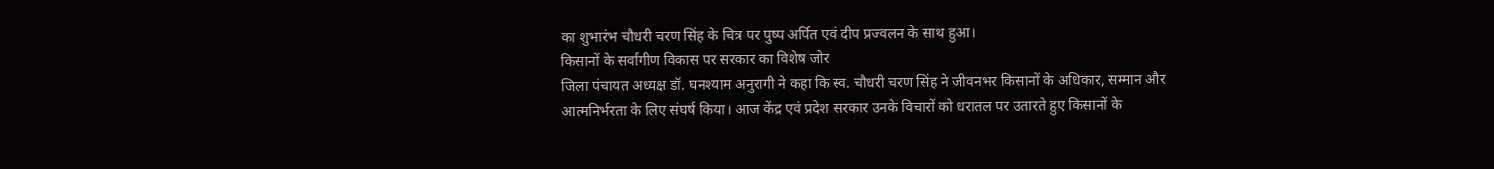का शुभारंभ चौधरी चरण सिंह के चित्र पर पुष्प अर्पित एवं दीप प्रज्वलन के साथ हुआ।
किसानों के सर्वांगीण विकास पर सरकार का विशेष जोर
जिला पंचायत अध्यक्ष डॉ. घनश्याम अनुरागी ने कहा कि स्व. चौधरी चरण सिंह ने जीवनभर किसानों के अधिकार, सम्मान और आत्मनिर्भरता के लिए संघर्ष किया। आज केंद्र एवं प्रदेश सरकार उनके विचारों को धरातल पर उतारते हुए किसानों के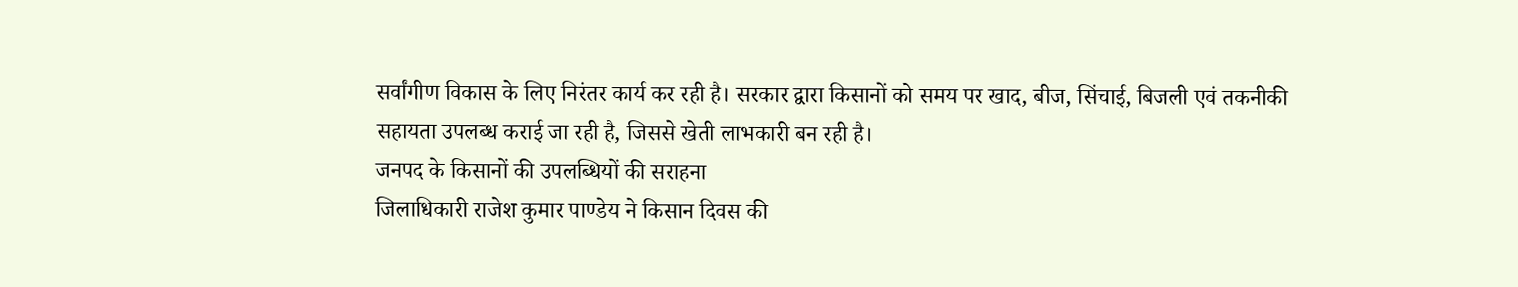सर्वांगीण विकास के लिए निरंतर कार्य कर रही है। सरकार द्वारा किसानों को समय पर खाद, बीज, सिंचाई, बिजली एवं तकनीकी सहायता उपलब्ध कराई जा रही है, जिससे खेती लाभकारी बन रही है।
जनपद के किसानों की उपलब्धियों की सराहना
जिलाधिकारी राजेश कुमार पाण्डेय ने किसान दिवस की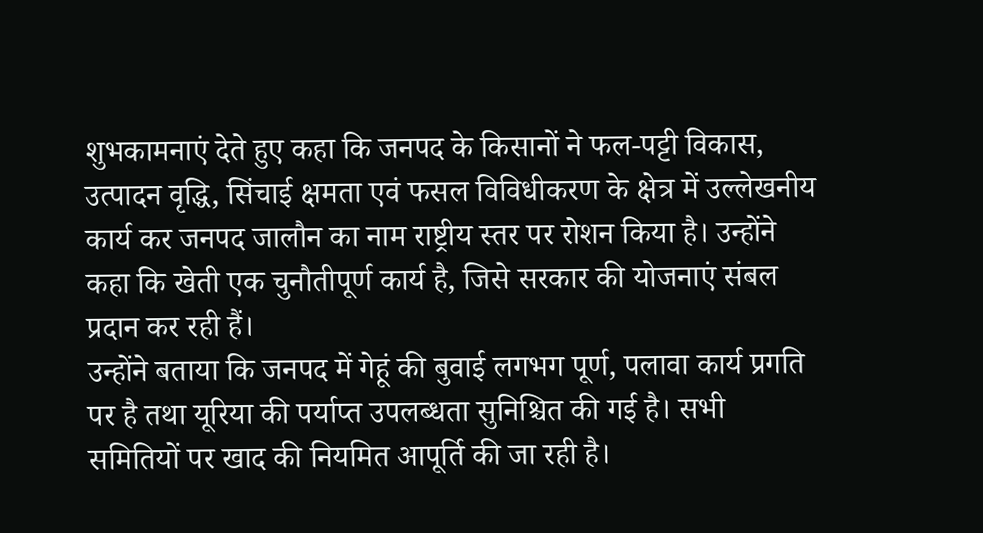शुभकामनाएं देते हुए कहा कि जनपद के किसानों ने फल-पट्टी विकास, उत्पादन वृद्धि, सिंचाई क्षमता एवं फसल विविधीकरण के क्षेत्र में उल्लेखनीय कार्य कर जनपद जालौन का नाम राष्ट्रीय स्तर पर रोशन किया है। उन्होंने कहा कि खेती एक चुनौतीपूर्ण कार्य है, जिसे सरकार की योजनाएं संबल प्रदान कर रही हैं।
उन्होंने बताया कि जनपद में गेहूं की बुवाई लगभग पूर्ण, पलावा कार्य प्रगति पर है तथा यूरिया की पर्याप्त उपलब्धता सुनिश्चित की गई है। सभी समितियों पर खाद की नियमित आपूर्ति की जा रही है।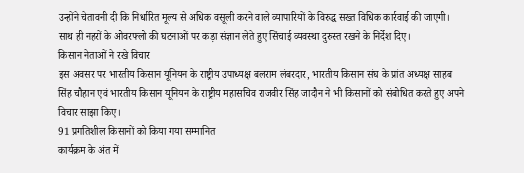उन्होंने चेतावनी दी कि निर्धारित मूल्य से अधिक वसूली करने वाले व्यापारियों के विरुद्ध सख्त विधिक कार्रवाई की जाएगी। साथ ही नहरों के ओवरफ्लो की घटनाओं पर कड़ा संज्ञान लेते हुए सिंचाई व्यवस्था दुरुस्त रखने के निर्देश दिए।
किसान नेताओं ने रखे विचार
इस अवसर पर भारतीय किसान यूनियन के राष्ट्रीय उपाध्यक्ष बलराम लंबरदार, भारतीय किसान संघ के प्रांत अध्यक्ष साहब सिंह चौहान एवं भारतीय किसान यूनियन के राष्ट्रीय महासचिव राजवीर सिंह जादौन ने भी किसानों को संबोधित करते हुए अपने विचार साझा किए।
91 प्रगतिशील किसानों को किया गया सम्मानित
कार्यक्रम के अंत में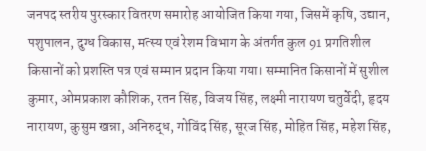जनपद स्तरीय पुरस्कार वितरण समारोह आयोजित किया गया, जिसमें कृषि, उद्यान, पशुपालन, दुग्ध विकास, मत्स्य एवं रेशम विभाग के अंतर्गत कुल 91 प्रगतिशील किसानों को प्रशस्ति पत्र एवं सम्मान प्रदान किया गया। सम्मानित किसानों में सुशील कुमार, ओमप्रकाश कौशिक, रतन सिंह, विजय सिंह, लक्ष्मी नारायण चतुर्वेदी, हृदय नारायण, कुसुम खन्ना, अनिरुद्ध, गोविंद सिंह, सूरज सिंह, मोहित सिंह, महेश सिंह,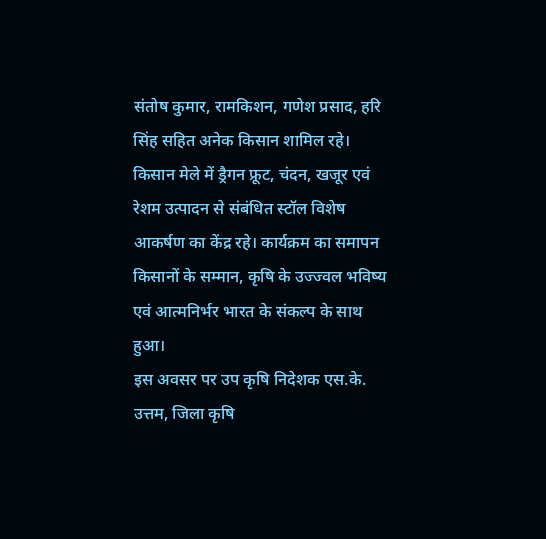संतोष कुमार, रामकिशन, गणेश प्रसाद, हरि सिंह सहित अनेक किसान शामिल रहे।
किसान मेले में ड्रैगन फ्रूट, चंदन, खजूर एवं रेशम उत्पादन से संबंधित स्टॉल विशेष आकर्षण का केंद्र रहे। कार्यक्रम का समापन किसानों के सम्मान, कृषि के उज्ज्वल भविष्य एवं आत्मनिर्भर भारत के संकल्प के साथ हुआ।
इस अवसर पर उप कृषि निदेशक एस.के. उत्तम, जिला कृषि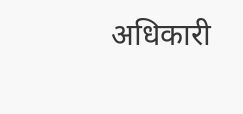अधिकारी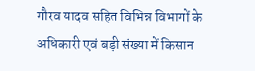गौरव यादव सहित विभिन्न विभागों के अधिकारी एवं बड़ी संख्या में किसान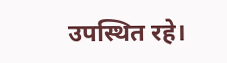उपस्थित रहे।